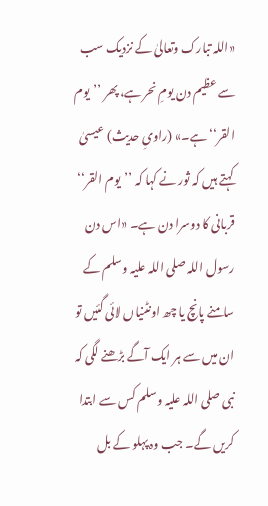«اللہ تبارک وتعالیٰ کے نزدیک سب سے عظیم دن یومِ نحر ہے، پھر ’’یوم القر‘‘ ہے۔» (راویِ حدیث) عیسیٰ کہتے ہیں کہ ثور نے کہا کہ ’’یوم القر‘‘ قربانی کا دوسرا دن ہے۔ «اس دن رسول اللہ صلی اللہ علیہ وسلم کے سامنے پانچ یا چھ اونٹنیاں لائی گئیں تو ان میں سے ہر ایک آگے بڑھنے لگی کہ نبی صلی اللہ علیہ وسلم کس سے ابتدا کریں گے۔ جب وہ پہلو کے بل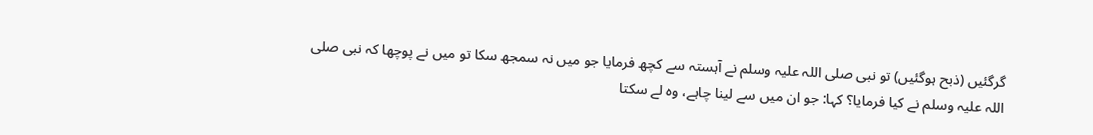گرگئیں (ذبح ہوگئیں) تو نبی صلی اللہ علیہ وسلم نے آہستہ سے کچھ فرمایا جو میں نہ سمجھ سکا تو میں نے پوچھا کہ نبی صلی اللہ علیہ وسلم نے کیا فرمایا؟ کہا: جو ان میں سے لینا چاہے، وہ لے سکتا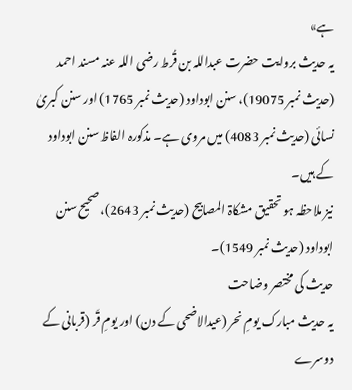ہے»
یہ حدیث بروایت حضرت عبداللہ بن قُرط رضی اللہ عنہ مسند احمد (حدیث نمبر 19075)، سنن ابوداود (حدیث نمبر 1765) اور سنن کبریٰ نسائی (حدیث نمبر 4083) میں مروی ہے۔ مذکورہ الفاظ سنن ابوداود کے ہیں۔
نیز ملاحظہ ہو تحقیق مشکاۃ المصابیح (حدیث نمبر 2643)، صحیح سنن ابوداود (حدیث نمبر 1549)۔
حدیث کی مختصر وضاحت
یہ حدیث مبارک یومِ نحر (عیدالاضحی کے دن) اور یومِ قَر (قربانی کے دوسرے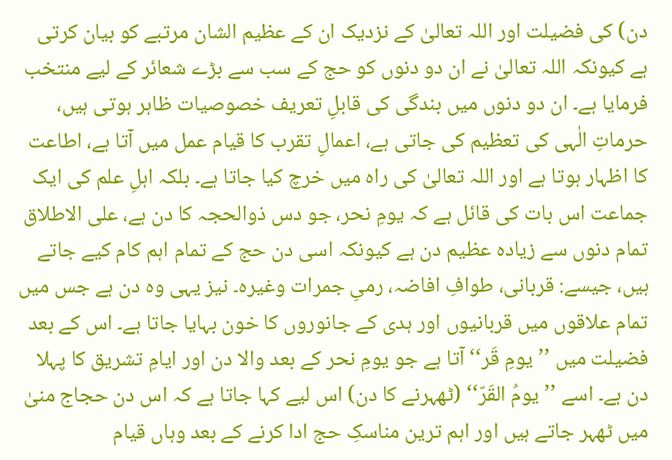دن) کی فضیلت اور اللہ تعالیٰ کے نزدیک ان کے عظیم الشان مرتبے کو بیان کرتی ہے کیونکہ اللہ تعالیٰ نے ان دو دنوں کو حج کے سب سے بڑے شعائر کے لیے منتخب فرمایا ہے۔ ان دو دنوں میں بندگی کی قابلِ تعریف خصوصیات ظاہر ہوتی ہیں، حرماتِ الٰہی کی تعظیم کی جاتی ہے، اعمالِ تقرب کا قیام عمل میں آتا ہے، اطاعت کا اظہار ہوتا ہے اور اللہ تعالیٰ کی راہ میں خرچ کیا جاتا ہے۔ بلکہ اہلِ علم کی ایک جماعت اس بات کی قائل ہے کہ یومِ نحر، جو دس ذوالحجہ کا دن ہے، علی الاطلاق تمام دنوں سے زیادہ عظیم دن ہے کیونکہ اسی دن حج کے تمام اہم کام کیے جاتے ہیں، جیسے: قربانی، طوافِ افاضہ، رمیِ جمرات وغیرہ۔ نیز یہی وہ دن ہے جس میں تمام علاقوں میں قربانیوں اور ہدی کے جانوروں کا خون بہایا جاتا ہے۔ اس کے بعد فضیلت میں ’’یومِ قَر‘‘ آتا ہے جو یومِ نحر کے بعد والا دن اور ایامِ تشریق کا پہلا دن ہے۔ اسے ’’یومُ القَرّ‘‘ (ٹھہرنے کا دن) اس لیے کہا جاتا ہے کہ اس دن حجاج منیٰ میں ٹھہر جاتے ہیں اور اہم ترین مناسکِ حج ادا کرنے کے بعد وہاں قیام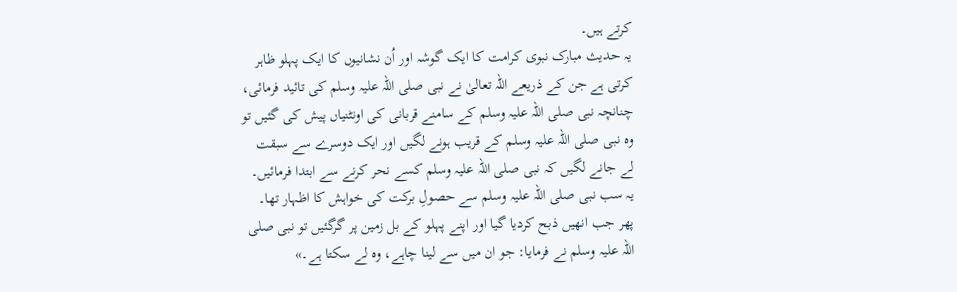کرتے ہیں۔
یہ حدیث مبارک نبوی کرامت کا ایک گوشہ اور اُن نشانیوں کا ایک پہلو ظاہر کرتی ہے جن کے ذریعے اللہ تعالیٰ نے نبی صلی اللہ علیہ وسلم کی تائید فرمائی، چنانچہ نبی صلی اللہ علیہ وسلم کے سامنے قربانی کى اونٹنیاں پیش کی گئیں تو وہ نبی صلی اللہ علیہ وسلم کے قریب ہونے لگیں اور ایک دوسرے سے سبقت لے جانے لگیں کہ نبی صلی اللہ علیہ وسلم کسے نحر کرنے سے ابتدا فرمائیں۔ یہ سب نبی صلی اللہ علیہ وسلم سے حصولِ برکت کی خواہش کا اظہار تھا۔ پھر جب انھیں ذبح کردیا گیا اور اپنے پہلو کے بل زمین پر گرگئیں تو نبی صلی اللہ علیہ وسلم نے فرمایا: جو ان میں سے لینا چاہے، وہ لے سکتا ہے۔»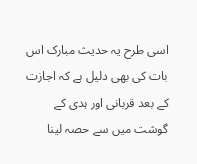اسی طرح یہ حدیث مبارک اس بات کی بھی دلیل ہے کہ اجازت کے بعد قربانی اور ہدی کے گوشت میں سے حصہ لینا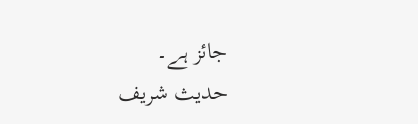جائز ہے۔
حدیث شریف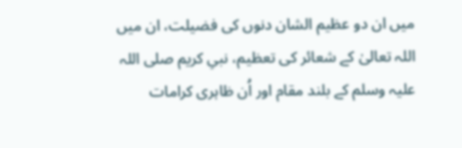میں ان دو عظیم الشان دنوں کی فضیلت، ان میں اللہ تعالیٰ کے شعائر کی تعظیم، نبیِ کریم صلی اللہ علیہ وسلم کے بلند مقام اور اُن ظاہری کرامات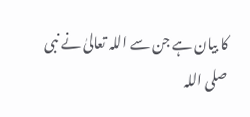کا بیان ہے جن سے اللہ تعالیٰ نے نبی صلی اللہ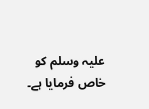علیہ وسلم کو خاص فرمایا ہے۔